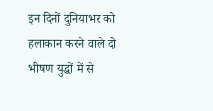इन दिनों दुनियाभर को हलाकान करने वाले दो भीषण युद्धों में से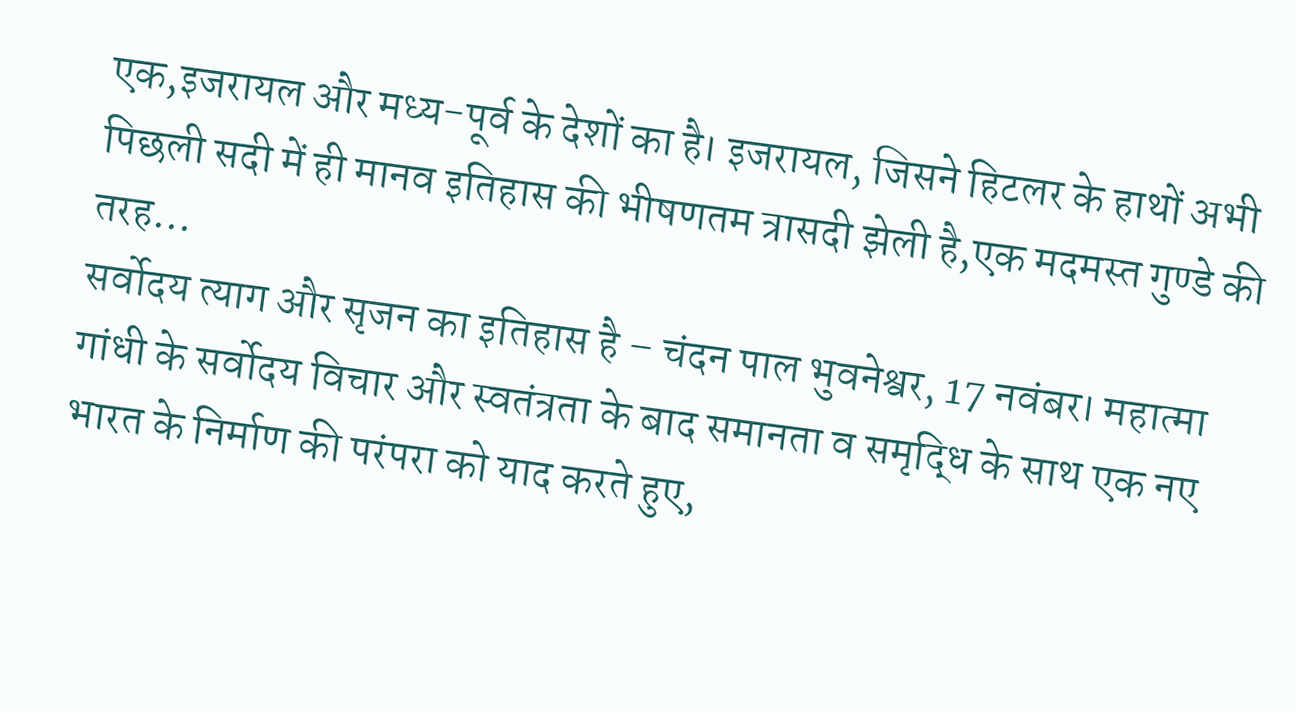एक,इजरायल और मध्य-पूर्व के देशों का है। इजरायल, जिसने हिटलर के हाथों अभी पिछली सदी में ही मानव इतिहास की भीषणतम त्रासदी झेली है,एक मदमस्त गुण्डे की तरह…
सर्वोदय त्याग और सृजन का इतिहास है – चंदन पाल भुवनेश्वर, 17 नवंबर। महात्मा गांधी के सर्वोदय विचार और स्वतंत्रता के बाद समानता व समृद्धि के साथ एक नए भारत के निर्माण की परंपरा को याद करते हुए,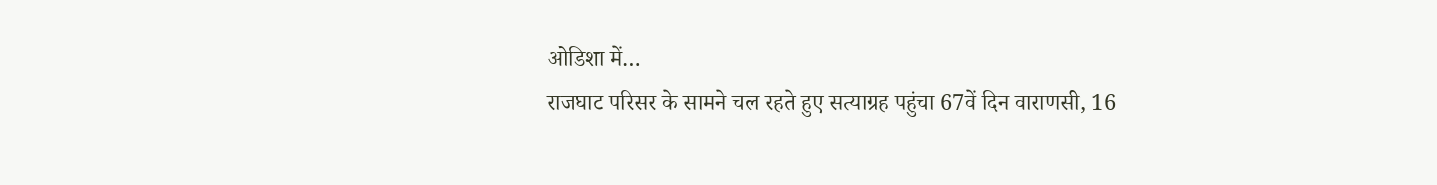ओडिशा में…
राजघाट परिसर के सामने चल रहते हुए सत्याग्रह पहुंचा 67वें दिन वाराणसी, 16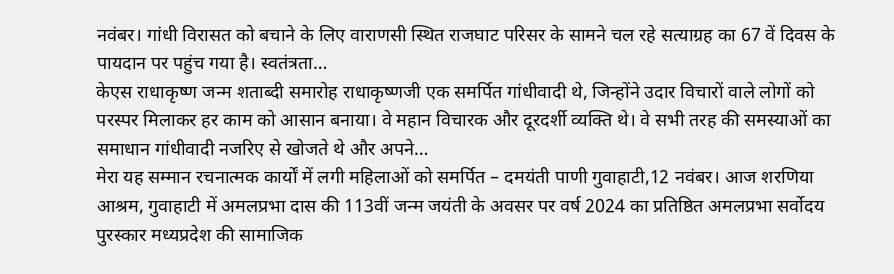नवंबर। गांधी विरासत को बचाने के लिए वाराणसी स्थित राजघाट परिसर के सामने चल रहे सत्याग्रह का 67 वें दिवस के पायदान पर पहुंच गया है। स्वतंत्रता…
केएस राधाकृष्ण जन्म शताब्दी समारोह राधाकृष्णजी एक समर्पित गांधीवादी थे, जिन्होंने उदार विचारों वाले लोगों को परस्पर मिलाकर हर काम को आसान बनाया। वे महान विचारक और दूरदर्शी व्यक्ति थे। वे सभी तरह की समस्याओं का समाधान गांधीवादी नजरिए से खोजते थे और अपने…
मेरा यह सम्मान रचनात्मक कार्यों में लगी महिलाओं को समर्पित – दमयंती पाणी गुवाहाटी,12 नवंबर। आज शरणिया आश्रम, गुवाहाटी में अमलप्रभा दास की 113वीं जन्म जयंती के अवसर पर वर्ष 2024 का प्रतिष्ठित अमलप्रभा सर्वोदय पुरस्कार मध्यप्रदेश की सामाजिक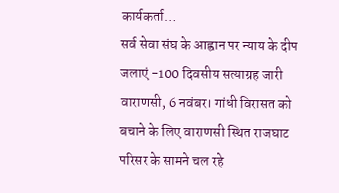कार्यकर्ता…
सर्व सेवा संघ के आह्वान पर न्याय के दीप जलाएं -100 दिवसीय सत्याग्रह जारी वाराणसी, 6 नवंबर। गांधी विरासत को बचाने के लिए वाराणसी स्थित राजघाट परिसर के सामने चल रहे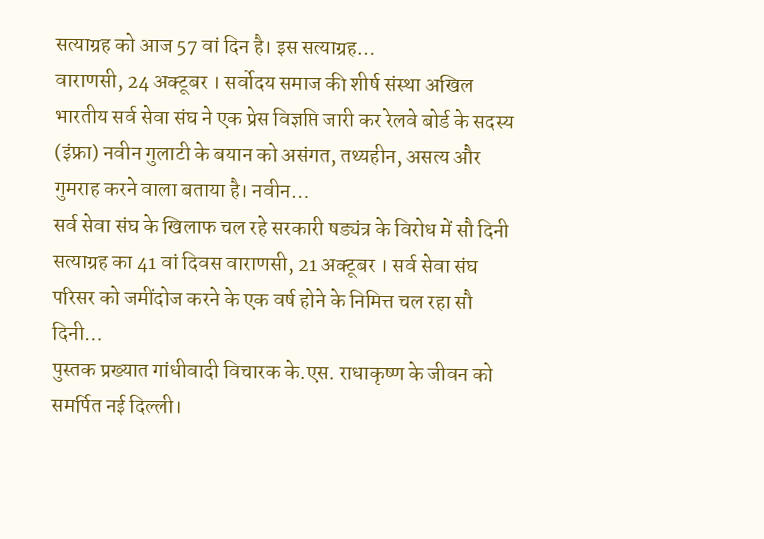सत्याग्रह को आज 57 वां दिन है। इस सत्याग्रह…
वाराणसी, 24 अक्टूबर । सर्वोदय समाज की शीर्ष संस्था अखिल भारतीय सर्व सेवा संघ ने एक प्रेस विज्ञप्ति जारी कर रेलवे बोर्ड के सदस्य (इंफ्रा) नवीन गुलाटी के बयान को असंगत, तथ्यहीन, असत्य और गुमराह करने वाला बताया है। नवीन…
सर्व सेवा संघ के खिलाफ चल रहे सरकारी षड्यंत्र के विरोध में सौ दिनी सत्याग्रह का 41 वां दिवस वाराणसी, 21 अक्टूबर । सर्व सेवा संघ परिसर को जमींदोज करने के एक वर्ष होने के निमित्त चल रहा सौ दिनी…
पुस्तक प्रख्यात गांधीवादी विचारक के.एस. राधाकृष्ण के जीवन को समर्पित नई दिल्ली।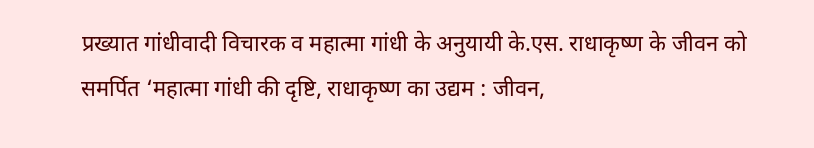प्रख्यात गांधीवादी विचारक व महात्मा गांधी के अनुयायी के.एस. राधाकृष्ण के जीवन को समर्पित ‘महात्मा गांधी की दृष्टि, राधाकृष्ण का उद्यम : जीवन,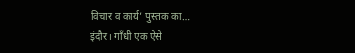विचार व कार्य’ पुस्तक का…
इंदौर। गाँधी एक ऐसे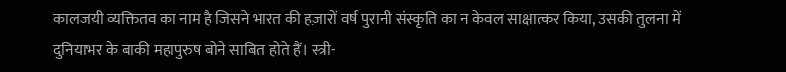कालजयी व्यक्तितव का नाम है जिसने भारत की हज़ारों वर्ष पुरानी संस्कृति का न केवल साक्षात्कर किया, उसकी तुलना में दुनियाभर के बाकी महापुरुष बोने साबित होते हैं। स्त्री-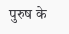पुरुष के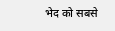भेद को सबसे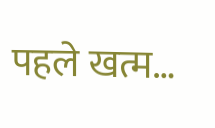पहले खत्म…